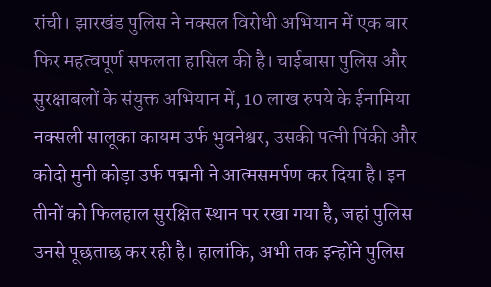रांची। झारखंड पुलिस ने नक्सल विरोधी अभियान में एक बार फिर महत्वपूर्ण सफलता हासिल की है। चाईबासा पुलिस और सुरक्षाबलों के संयुक्त अभियान में, 10 लाख रुपये के ईनामिया नक्सली सालूका कायम उर्फ भुवनेश्वर, उसकी पत्नी पिंकी और कोदो मुनी कोड़ा उर्फ पद्मनी ने आत्मसमर्पण कर दिया है। इन तीनों को फिलहाल सुरक्षित स्थान पर रखा गया है, जहां पुलिस उनसे पूछताछ कर रही है। हालांकि, अभी तक इन्होंने पुलिस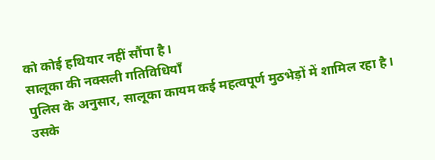को कोई हथियार नहीं सौंपा है।
सालूका की नक्सली गतिविधियाँ
पुलिस के अनुसार, सालूका कायम कई महत्वपूर्ण मुठभेड़ों में शामिल रहा है। उसके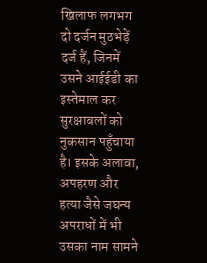खिलाफ लगभग दो दर्जन मुठभेड़ें दर्ज हैं, जिनमें उसने आईईडी का इस्तेमाल कर सुरक्षाबलों को नुकसान पहुँचाया है। इसके अलावा, अपहरण और हत्या जैसे जघन्य अपराधों में भी उसका नाम सामने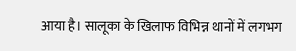आया है। सालूका के खिलाफ विभिन्न थानों में लगभग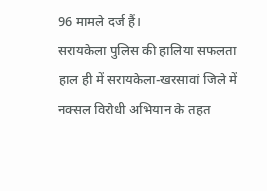96 मामले दर्ज हैं।
सरायकेला पुलिस की हालिया सफलता
हाल ही में सरायकेला-खरसावां जिले में नक्सल विरोधी अभियान के तहत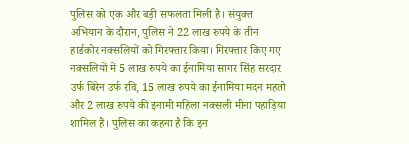पुलिस को एक और बड़ी सफलता मिली है। संयुक्त अभियान के दौरान, पुलिस ने 22 लाख रुपये के तीन हार्डकोर नक्सलियों को गिरफ्तार किया। गिरफ्तार किए गए नक्सलियों में 5 लाख रुपये का ईनामिया सागर सिंह सरदार उर्फ बिरेन उर्फ रवि, 15 लाख रुपये का ईनामिया मदन महतो और 2 लाख रुपये की इनामी महिला नक्सली मीना पहाड़िया शामिल हैं। पुलिस का कहना है कि इन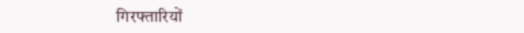गिरफ्तारियों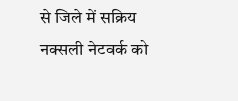से जिले में सक्रिय नक्सली नेटवर्क को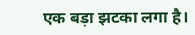एक बड़ा झटका लगा है।